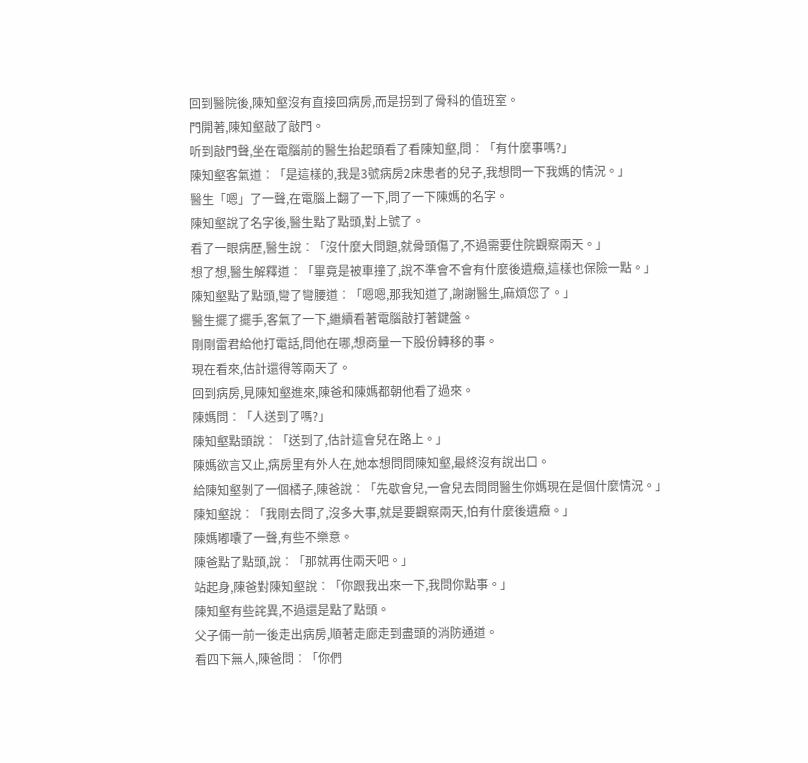回到醫院後,陳知壑沒有直接回病房,而是拐到了骨科的值班室。
門開著,陳知壑敲了敲門。
听到敲門聲,坐在電腦前的醫生抬起頭看了看陳知壑,問︰「有什麼事嗎?」
陳知壑客氣道︰「是這樣的,我是3號病房2床患者的兒子,我想問一下我媽的情況。」
醫生「嗯」了一聲,在電腦上翻了一下,問了一下陳媽的名字。
陳知壑說了名字後,醫生點了點頭,對上號了。
看了一眼病歷,醫生說︰「沒什麼大問題,就骨頭傷了,不過需要住院觀察兩天。」
想了想,醫生解釋道︰「畢竟是被車撞了,說不準會不會有什麼後遺癥,這樣也保險一點。」
陳知壑點了點頭,彎了彎腰道︰「嗯嗯,那我知道了,謝謝醫生,麻煩您了。」
醫生擺了擺手,客氣了一下,繼續看著電腦敲打著鍵盤。
剛剛雷君給他打電話,問他在哪,想商量一下股份轉移的事。
現在看來,估計還得等兩天了。
回到病房,見陳知壑進來,陳爸和陳媽都朝他看了過來。
陳媽問︰「人送到了嗎?」
陳知壑點頭說︰「送到了,估計這會兒在路上。」
陳媽欲言又止,病房里有外人在,她本想問問陳知壑,最終沒有說出口。
給陳知壑剝了一個橘子,陳爸說︰「先歇會兒,一會兒去問問醫生你媽現在是個什麼情況。」
陳知壑說︰「我剛去問了,沒多大事,就是要觀察兩天,怕有什麼後遺癥。」
陳媽嘟囔了一聲,有些不樂意。
陳爸點了點頭,說︰「那就再住兩天吧。」
站起身,陳爸對陳知壑說︰「你跟我出來一下,我問你點事。」
陳知壑有些詫異,不過還是點了點頭。
父子倆一前一後走出病房,順著走廊走到盡頭的消防通道。
看四下無人,陳爸問︰「你們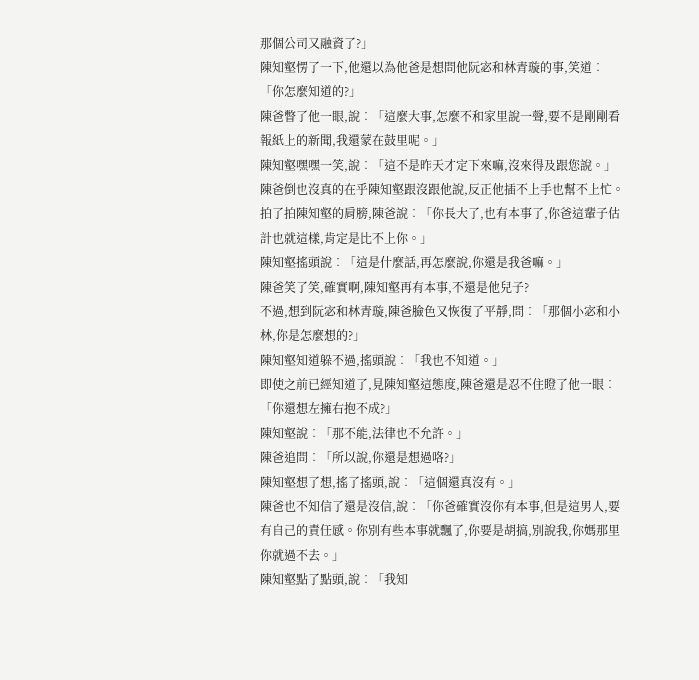那個公司又融資了?」
陳知壑愣了一下,他還以為他爸是想問他阮宓和林青璇的事,笑道︰「你怎麼知道的?」
陳爸瞥了他一眼,說︰「這麼大事,怎麼不和家里說一聲,要不是剛剛看報紙上的新聞,我還蒙在鼓里呢。」
陳知壑嘿嘿一笑,說︰「這不是昨天才定下來嘛,沒來得及跟您說。」
陳爸倒也沒真的在乎陳知壑跟沒跟他說,反正他插不上手也幫不上忙。
拍了拍陳知壑的肩膀,陳爸說︰「你長大了,也有本事了,你爸這輩子估計也就這樣,肯定是比不上你。」
陳知壑搖頭說︰「這是什麼話,再怎麼說,你還是我爸嘛。」
陳爸笑了笑,確實啊,陳知壑再有本事,不還是他兒子?
不過,想到阮宓和林青璇,陳爸臉色又恢復了平靜,問︰「那個小宓和小林,你是怎麼想的?」
陳知壑知道躲不過,搖頭說︰「我也不知道。」
即使之前已經知道了,見陳知壑這態度,陳爸還是忍不住瞪了他一眼︰「你還想左擁右抱不成?」
陳知壑說︰「那不能,法律也不允許。」
陳爸追問︰「所以說,你還是想過咯?」
陳知壑想了想,搖了搖頭,說︰「這個還真沒有。」
陳爸也不知信了還是沒信,說︰「你爸確實沒你有本事,但是這男人,要有自己的責任感。你別有些本事就飄了,你要是胡搞,別說我,你媽那里你就過不去。」
陳知壑點了點頭,說︰「我知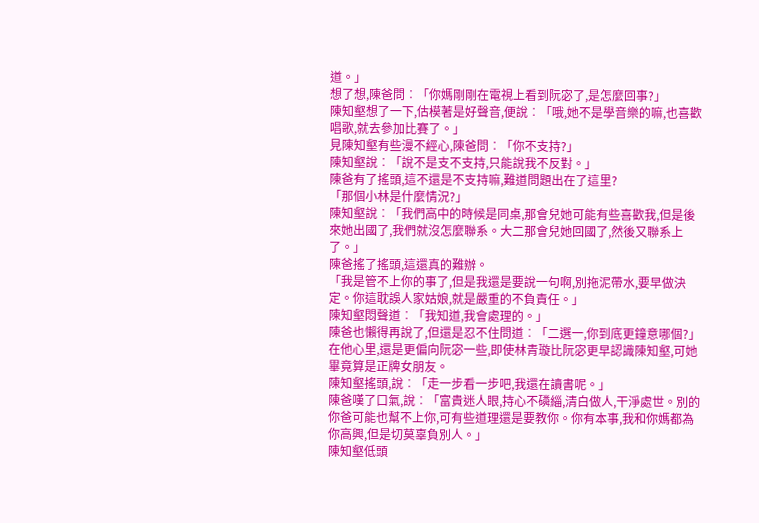道。」
想了想,陳爸問︰「你媽剛剛在電視上看到阮宓了,是怎麼回事?」
陳知壑想了一下,估模著是好聲音,便說︰「哦,她不是學音樂的嘛,也喜歡唱歌,就去參加比賽了。」
見陳知壑有些漫不經心,陳爸問︰「你不支持?」
陳知壑說︰「說不是支不支持,只能說我不反對。」
陳爸有了搖頭,這不還是不支持嘛,難道問題出在了這里?
「那個小林是什麼情況?」
陳知壑說︰「我們高中的時候是同桌,那會兒她可能有些喜歡我,但是後來她出國了,我們就沒怎麼聯系。大二那會兒她回國了,然後又聯系上了。」
陳爸搖了搖頭,這還真的難辦。
「我是管不上你的事了,但是我還是要說一句啊,別拖泥帶水,要早做決定。你這耽誤人家姑娘,就是嚴重的不負責任。」
陳知壑悶聲道︰「我知道,我會處理的。」
陳爸也懶得再說了,但還是忍不住問道︰「二選一,你到底更鐘意哪個?」
在他心里,還是更偏向阮宓一些,即使林青璇比阮宓更早認識陳知壑,可她畢竟算是正牌女朋友。
陳知壑搖頭,說︰「走一步看一步吧,我還在讀書呢。」
陳爸嘆了口氣,說︰「富貴迷人眼,持心不磷緇,清白做人,干淨處世。別的你爸可能也幫不上你,可有些道理還是要教你。你有本事,我和你媽都為你高興,但是切莫辜負別人。」
陳知壑低頭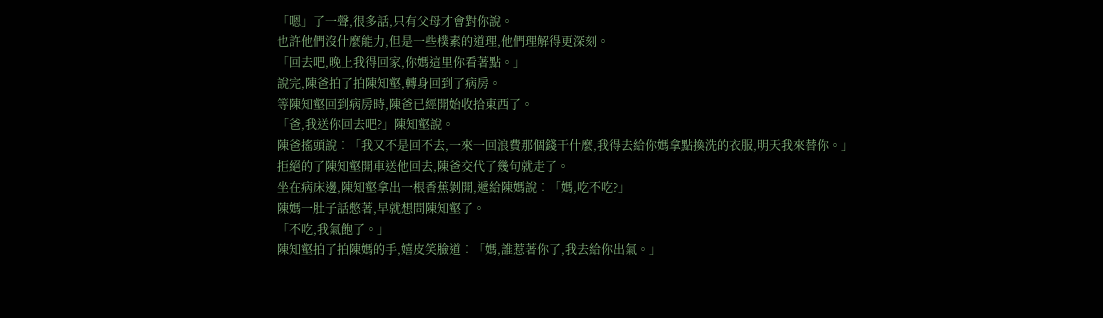「嗯」了一聲,很多話,只有父母才會對你說。
也許他們沒什麼能力,但是一些樸素的道理,他們理解得更深刻。
「回去吧,晚上我得回家,你媽這里你看著點。」
說完,陳爸拍了拍陳知壑,轉身回到了病房。
等陳知壑回到病房時,陳爸已經開始收拾東西了。
「爸,我送你回去吧?」陳知壑說。
陳爸搖頭說︰「我又不是回不去,一來一回浪費那個錢干什麼,我得去給你媽拿點換洗的衣服,明天我來替你。」
拒絕的了陳知壑開車送他回去,陳爸交代了幾句就走了。
坐在病床邊,陳知壑拿出一根香蕉剝開,遞給陳媽說︰「媽,吃不吃?」
陳媽一肚子話憋著,早就想問陳知壑了。
「不吃,我氣飽了。」
陳知壑拍了拍陳媽的手,嬉皮笑臉道︰「媽,誰惹著你了,我去給你出氣。」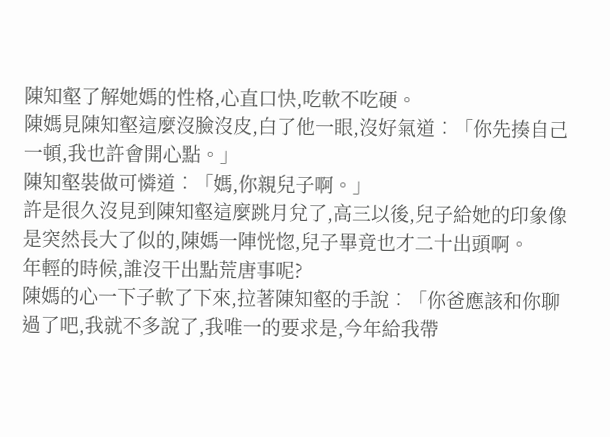陳知壑了解她媽的性格,心直口快,吃軟不吃硬。
陳媽見陳知壑這麼沒臉沒皮,白了他一眼,沒好氣道︰「你先揍自己一頓,我也許會開心點。」
陳知壑裝做可憐道︰「媽,你親兒子啊。」
許是很久沒見到陳知壑這麼跳月兌了,高三以後,兒子給她的印象像是突然長大了似的,陳媽一陣恍惚,兒子畢竟也才二十出頭啊。
年輕的時候,誰沒干出點荒唐事呢?
陳媽的心一下子軟了下來,拉著陳知壑的手說︰「你爸應該和你聊過了吧,我就不多說了,我唯一的要求是,今年給我帶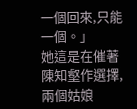一個回來,只能一個。」
她這是在催著陳知壑作選擇,兩個姑娘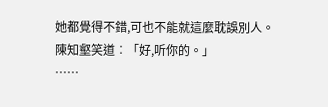她都覺得不錯,可也不能就這麼耽誤別人。
陳知壑笑道︰「好,听你的。」
……